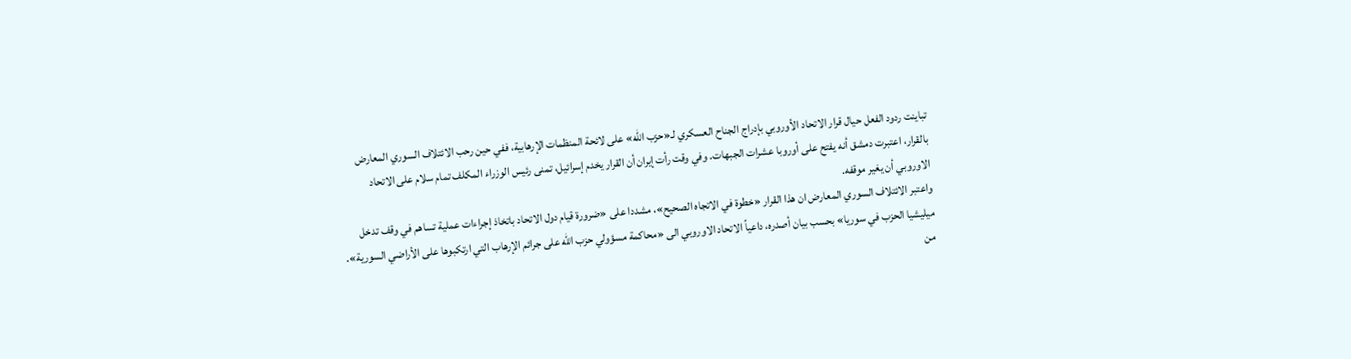تباينت ردود الفعل حيال قرار الاتحاد الأوروبي بإدراج الجناح العسكري لـ«حزب الله» على لائحة المنظمات الإرهابية، ففي حين رحب الائتلاف السوري المعارض بالقرار، اعتبرت دمشق أنه يفتح على أوروبا عشرات الجبهات. وفي وقت رأت إيران أن القرار يخدم إسرائيل، تمنى رئيس الوزراء المكلف تمام سلام على الاتحاد الاوروبي أن يغير موقفه.
واعتبر الائتلاف السوري المعارض ان هذا القرار «خطوة في الاتجاه الصحيح»، مشددا على «ضرورة قيام دول الاتحاد باتخاذ إجراءات عملية تساهم في وقف تدخل ميليشيا الحزب في سوريا» بحسب بيان أصدره، داعياً الاتحاد الاوروبي الى «محاكمة مسؤولي حزب الله على جرائم الإرهاب التي ارتكبوها على الأراضي السورية».
من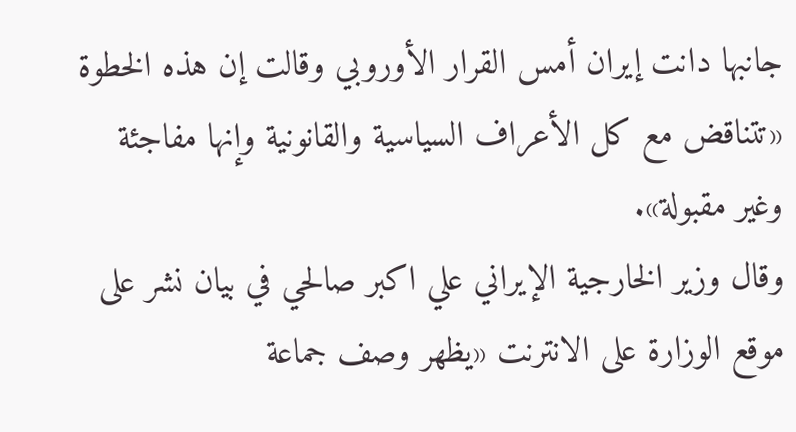جانبها دانت إيران أمس القرار الأوروبي وقالت إن هذه الخطوة «تتناقض مع كل الأعراف السياسية والقانونية وإنها مفاجئة وغير مقبولة».
وقال وزير الخارجية الإيراني علي اكبر صالحي في بيان نشر على موقع الوزارة على الانترنت «يظهر وصف جماعة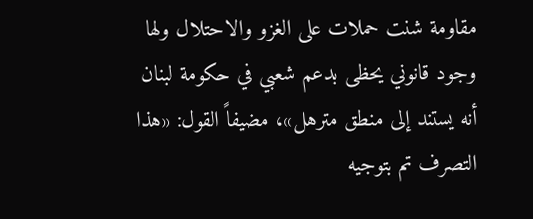مقاومة شنت حملات على الغزو والاحتلال ولها وجود قانوني يحظى بدعم شعبي في حكومة لبنان أنه يستند إلى منطق مترهل»، مضيفاً القول: «هذا التصرف تم بتوجيه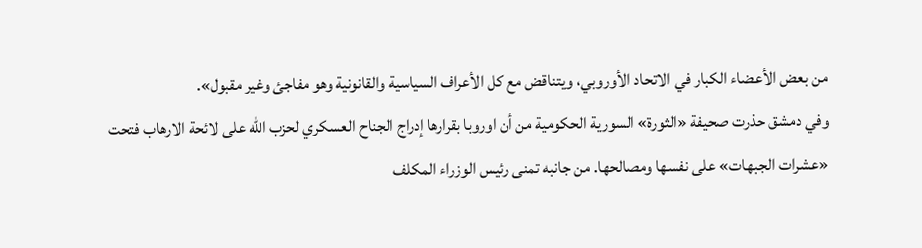من بعض الأعضاء الكبار في الاتحاد الأوروبي، ويتناقض مع كل الأعراف السياسية والقانونية وهو مفاجئ وغير مقبول».
وفي دمشق حذرت صحيفة «الثورة» السورية الحكومية من أن اوروبا بقرارها إدراج الجناح العسكري لحزب الله على لائحة الارهاب فتحت «عشرات الجبهات» على نفسها ومصالحها. من جانبه تمنى رئيس الوزراء المكلف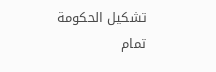تشكيل الحكومة تمام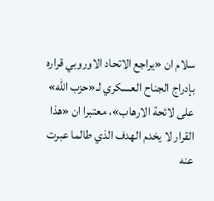سلام ان «يراجع الاتحاد الاوروبي قراره بإدراج الجناح العسكري لـ«حزب الله» على لائحة الارهاب»، معتبرا ان «هذا القرار لا يخدم الهدف الذي طالما عبرت عنه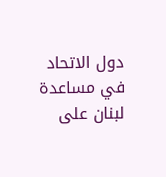دول الاتحاد في مساعدة لبنان على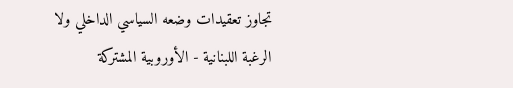تجاوز تعقيدات وضعه السياسي الداخلي ولا الرغبة اللبنانية - الأوروبية المشتركة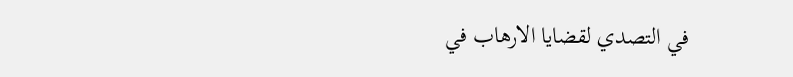في التصدي لقضايا الارهاب في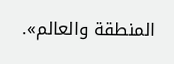المنطقة والعالم».